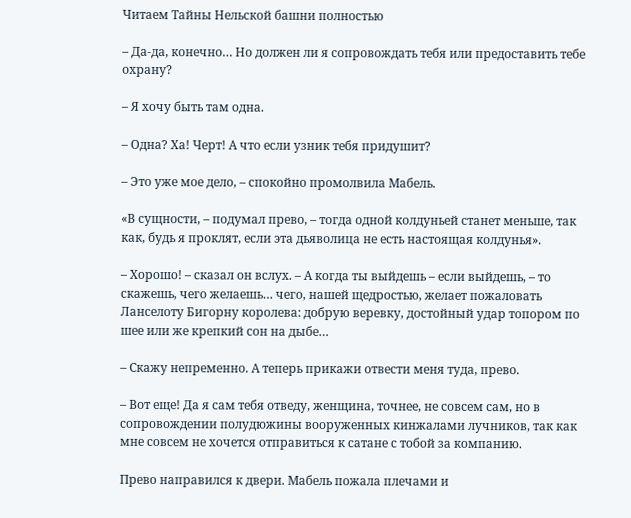Читаем Тайны Нельской башни полностью

– Да-да, конечно… Но должен ли я сопровождать тебя или предоставить тебе охрану?

– Я хочу быть там одна.

– Одна? Ха! Черт! А что если узник тебя придушит?

– Это уже мое дело, – спокойно промолвила Мабель.

«В сущности, – подумал прево, – тогда одной колдуньей станет меньше, так как, будь я проклят, если эта дьяволица не есть настоящая колдунья».

– Хорошо! – сказал он вслух. – А когда ты выйдешь – если выйдешь, – то скажешь, чего желаешь… чего, нашей щедростью, желает пожаловать Ланселоту Бигорну королева: добрую веревку, достойный удар топором по шее или же крепкий сон на дыбе…

– Скажу непременно. А теперь прикажи отвести меня туда, прево.

– Вот еще! Да я сам тебя отведу, женщина, точнее, не совсем сам, но в сопровождении полудюжины вооруженных кинжалами лучников, так как мне совсем не хочется отправиться к сатане с тобой за компанию.

Прево направился к двери. Мабель пожала плечами и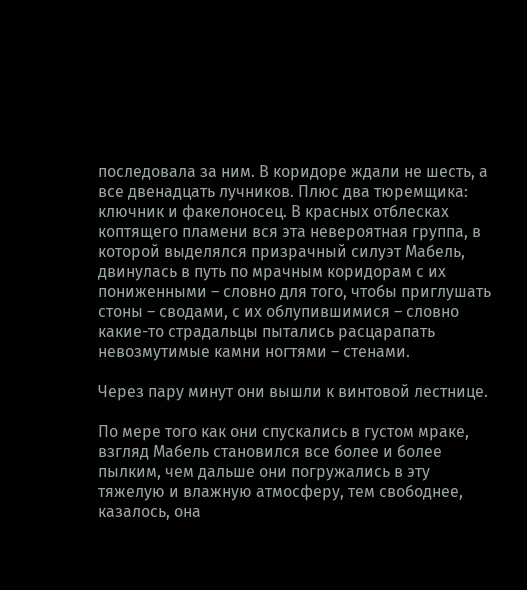последовала за ним. В коридоре ждали не шесть, а все двенадцать лучников. Плюс два тюремщика: ключник и факелоносец. В красных отблесках коптящего пламени вся эта невероятная группа, в которой выделялся призрачный силуэт Мабель, двинулась в путь по мрачным коридорам с их пониженными – словно для того, чтобы приглушать стоны – сводами, с их облупившимися – словно какие-то страдальцы пытались расцарапать невозмутимые камни ногтями – стенами.

Через пару минут они вышли к винтовой лестнице.

По мере того как они спускались в густом мраке, взгляд Мабель становился все более и более пылким, чем дальше они погружались в эту тяжелую и влажную атмосферу, тем свободнее, казалось, она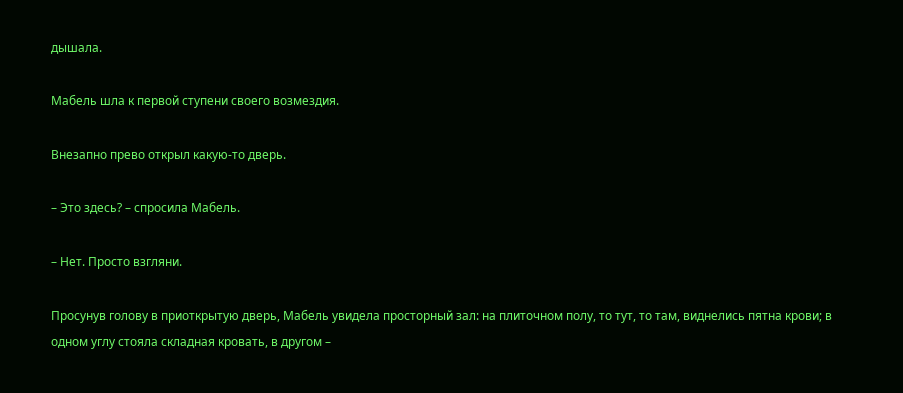дышала.

Мабель шла к первой ступени своего возмездия.

Внезапно прево открыл какую-то дверь.

– Это здесь? – спросила Мабель.

– Нет. Просто взгляни.

Просунув голову в приоткрытую дверь, Мабель увидела просторный зал: на плиточном полу, то тут, то там, виднелись пятна крови; в одном углу стояла складная кровать, в другом –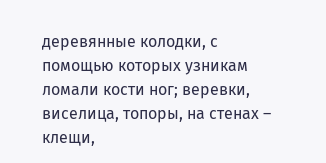деревянные колодки, с помощью которых узникам ломали кости ног; веревки, виселица, топоры, на стенах – клещи,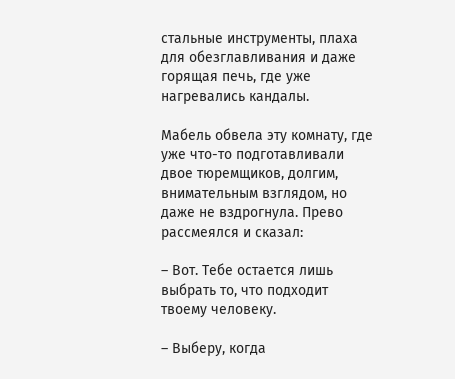стальные инструменты, плаха для обезглавливания и даже горящая печь, где уже нагревались кандалы.

Мабель обвела эту комнату, где уже что-то подготавливали двое тюремщиков, долгим, внимательным взглядом, но даже не вздрогнула. Прево рассмеялся и сказал:

– Вот. Тебе остается лишь выбрать то, что подходит твоему человеку.

– Выберу, когда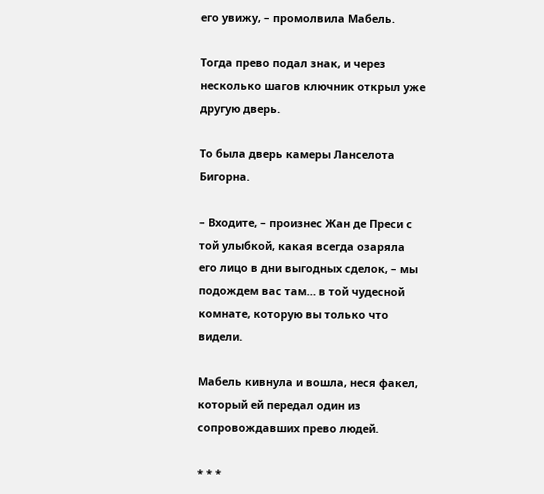его увижу, – промолвила Мабель.

Тогда прево подал знак, и через несколько шагов ключник открыл уже другую дверь.

То была дверь камеры Ланселота Бигорна.

– Входите, – произнес Жан де Преси с той улыбкой, какая всегда озаряла его лицо в дни выгодных сделок, – мы подождем вас там… в той чудесной комнате, которую вы только что видели.

Мабель кивнула и вошла, неся факел, который ей передал один из сопровождавших прево людей.

* * *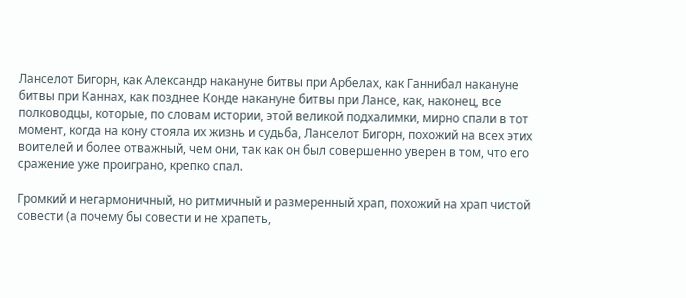Ланселот Бигорн, как Александр накануне битвы при Арбелах, как Ганнибал накануне битвы при Каннах, как позднее Конде накануне битвы при Лансе, как, наконец, все полководцы, которые, по словам истории, этой великой подхалимки, мирно спали в тот момент, когда на кону стояла их жизнь и судьба, Ланселот Бигорн, похожий на всех этих воителей и более отважный, чем они, так как он был совершенно уверен в том, что его сражение уже проиграно, крепко спал.

Громкий и негармоничный, но ритмичный и размеренный храп, похожий на храп чистой совести (а почему бы совести и не храпеть,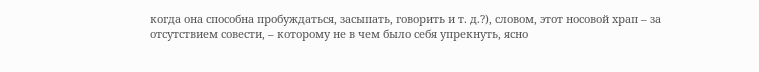когда она способна пробуждаться, засыпать, говорить и т. д.?), словом, этот носовой храп – за отсутствием совести, – которому не в чем было себя упрекнуть, ясно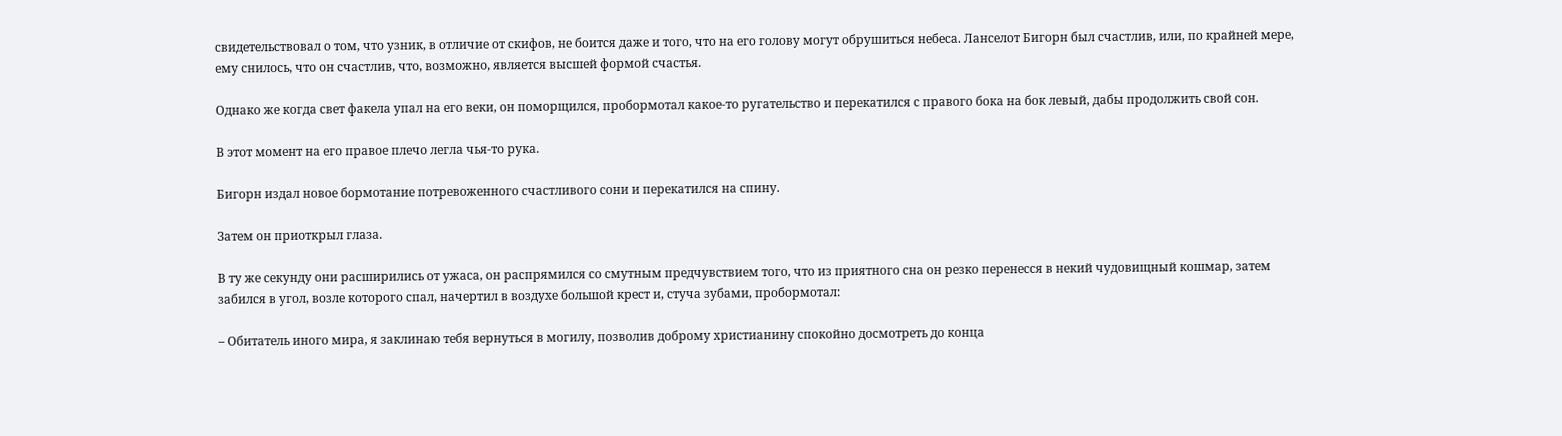свидетельствовал о том, что узник, в отличие от скифов, не боится даже и того, что на его голову могут обрушиться небеса. Ланселот Бигорн был счастлив, или, по крайней мере, ему снилось, что он счастлив, что, возможно, является высшей формой счастья.

Однако же когда свет факела упал на его веки, он поморщился, пробормотал какое-то ругательство и перекатился с правого бока на бок левый, дабы продолжить свой сон.

В этот момент на его правое плечо легла чья-то рука.

Бигорн издал новое бормотание потревоженного счастливого сони и перекатился на спину.

Затем он приоткрыл глаза.

В ту же секунду они расширились от ужаса, он распрямился со смутным предчувствием того, что из приятного сна он резко перенесся в некий чудовищный кошмар, затем забился в угол, возле которого спал, начертил в воздухе большой крест и, стуча зубами, пробормотал:

– Обитатель иного мира, я заклинаю тебя вернуться в могилу, позволив доброму христианину спокойно досмотреть до конца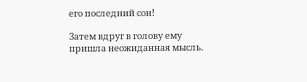его последний сон!

Затем вдруг в голову ему пришла неожиданная мысль.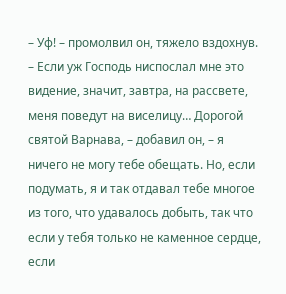– Уф! – промолвил он, тяжело вздохнув. – Если уж Господь ниспослал мне это видение, значит, завтра, на рассвете, меня поведут на виселицу… Дорогой святой Варнава, – добавил он, – я ничего не могу тебе обещать. Но, если подумать, я и так отдавал тебе многое из того, что удавалось добыть, так что если у тебя только не каменное сердце, если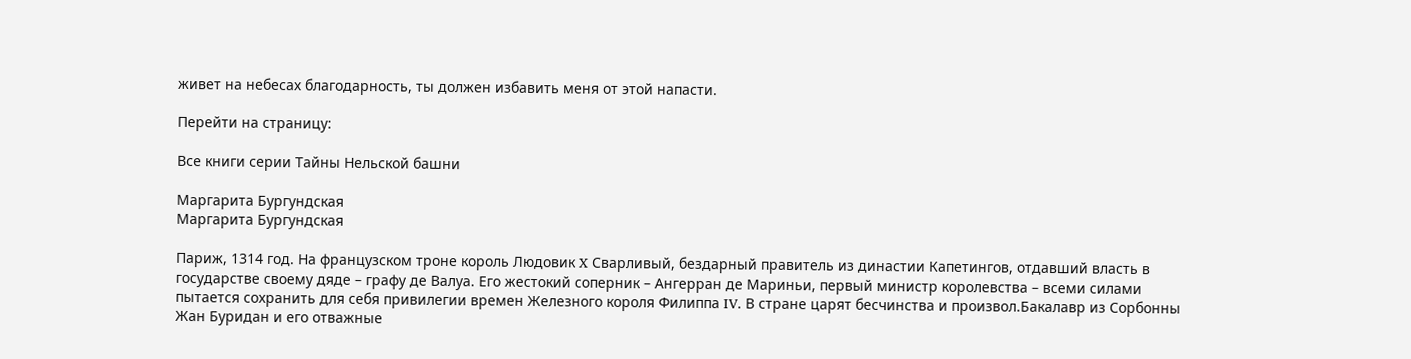живет на небесах благодарность, ты должен избавить меня от этой напасти.

Перейти на страницу:

Все книги серии Тайны Нельской башни

Маргарита Бургундская
Маргарита Бургундская

Париж, 1314 год. На французском троне король Людовик X Сварливый, бездарный правитель из династии Капетингов, отдавший власть в государстве своему дяде – графу де Валуа. Его жестокий соперник – Ангерран де Мариньи, первый министр королевства – всеми силами пытается сохранить для себя привилегии времен Железного короля Филиппа IV. В стране царят бесчинства и произвол.Бакалавр из Сорбонны Жан Буридан и его отважные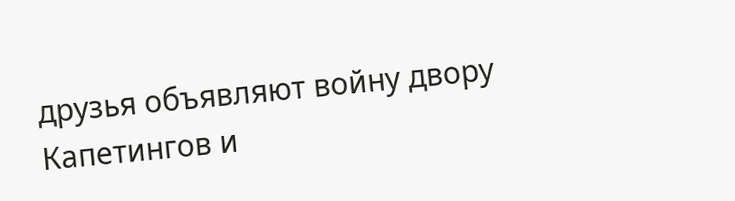друзья объявляют войну двору Капетингов и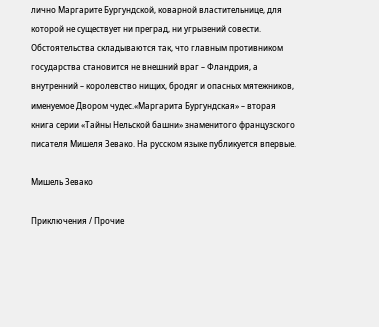лично Маргарите Бургундской, коварной властительнице, для которой не существует ни преград, ни угрызений совести. Обстоятельства складываются так, что главным противником государства становится не внешний враг – Фландрия, а внутренний – королевство нищих, бродяг и опасных мятежников, именуемое Двором чудес.«Маргарита Бургундская» – вторая книга серии «Тайны Нельской башни» знаменитого французского писателя Мишеля Зевако. На русском языке публикуется впервые.

Мишель Зевако

Приключения / Прочие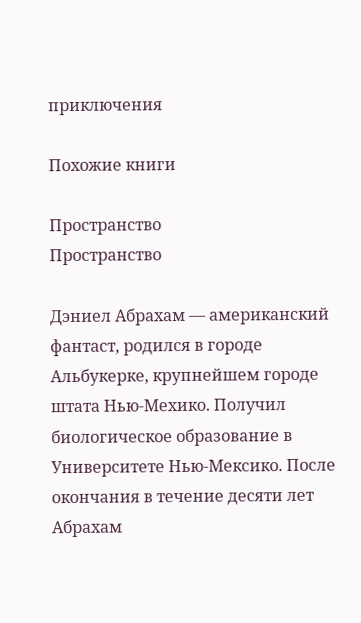приключения

Похожие книги

Пространство
Пространство

Дэниел Абрахам — американский фантаст, родился в городе Альбукерке, крупнейшем городе штата Нью-Мехико. Получил биологическое образование в Университете Нью-Мексико. После окончания в течение десяти лет Абрахам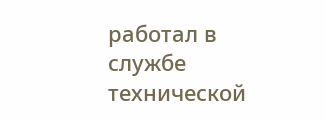работал в службе технической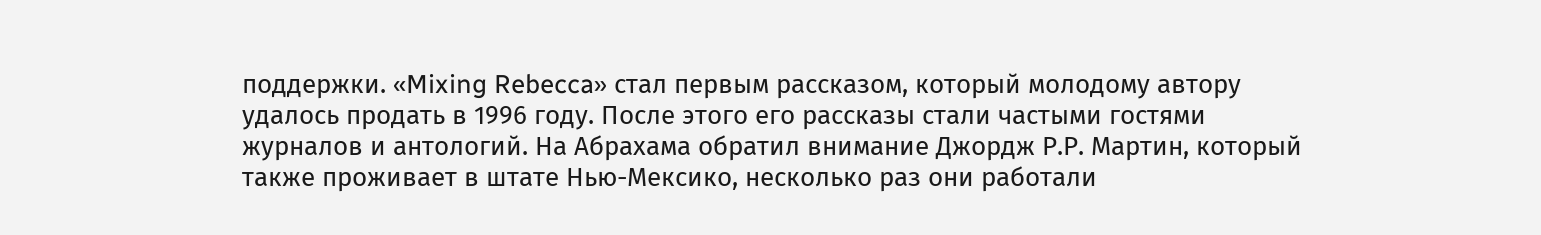поддержки. «Mixing Rebecca» стал первым рассказом, который молодому автору удалось продать в 1996 году. После этого его рассказы стали частыми гостями журналов и антологий. На Абрахама обратил внимание Джордж Р.Р. Мартин, который также проживает в штате Нью-Мексико, несколько раз они работали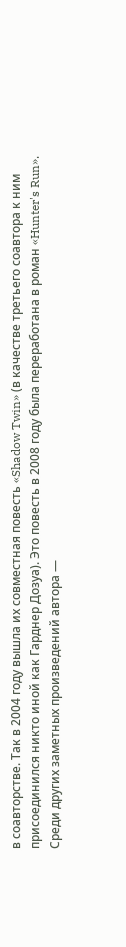в соавторстве. Так в 2004 году вышла их совместная повесть «Shadow Twin» (в качестве третьего соавтора к ним присоединился никто иной как Гарднер Дозуа). Это повесть в 2008 году была переработана в роман «Hunter's Run». Среди других заметных произведений автора —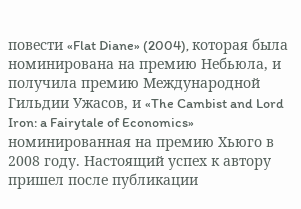повести «Flat Diane» (2004), которая была номинирована на премию Небьюла, и получила премию Международной Гильдии Ужасов, и «The Cambist and Lord Iron: a Fairytale of Economics» номинированная на премию Хьюго в 2008 году. Настоящий успех к автору пришел после публикации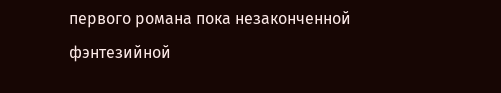первого романа пока незаконченной фэнтезийной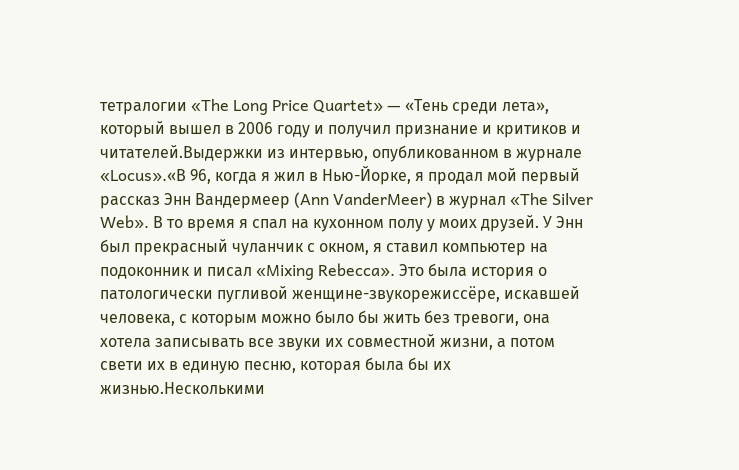тетралогии «The Long Price Quartet» — «Тень среди лета», который вышел в 2006 году и получил признание и критиков и читателей.Выдержки из интервью, опубликованном в журнале «Locus».«В 96, когда я жил в Нью-Йорке, я продал мой первый рассказ Энн Вандермеер (Ann VanderMeer) в журнал «The Silver Web». В то время я спал на кухонном полу у моих друзей. У Энн был прекрасный чуланчик с окном, я ставил компьютер на подоконник и писал «Mixing Rebecca». Это была история о патологически пугливой женщине-звукорежиссёре, искавшей человека, с которым можно было бы жить без тревоги, она хотела записывать все звуки их совместной жизни, а потом свети их в единую песню, которая была бы их жизнью.Несколькими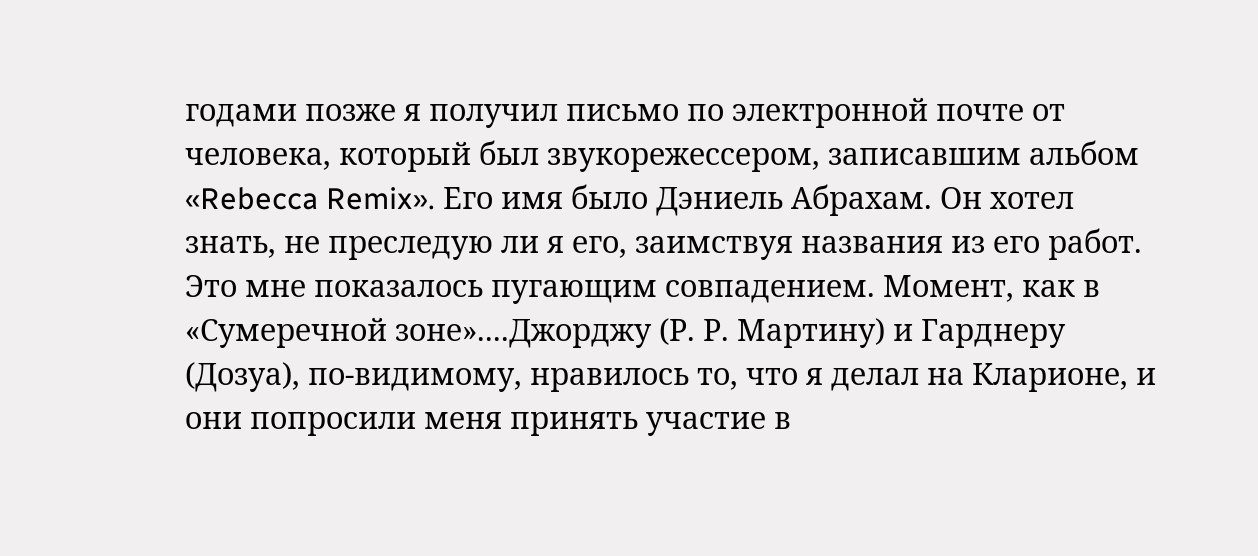годами позже я получил письмо по электронной почте от человека, который был звукорежессером, записавшим альбом «Rebecca Remix». Его имя было Дэниель Абрахам. Он хотел знать, не преследую ли я его, заимствуя названия из его работ. Это мне показалось пугающим совпадением. Момент, как в «Сумеречной зоне»....Джорджу (Р. Р. Мартину) и Гарднеру (Дозуа), по-видимому, нравилось то, что я делал на Кларионе, и они попросили меня принять участие в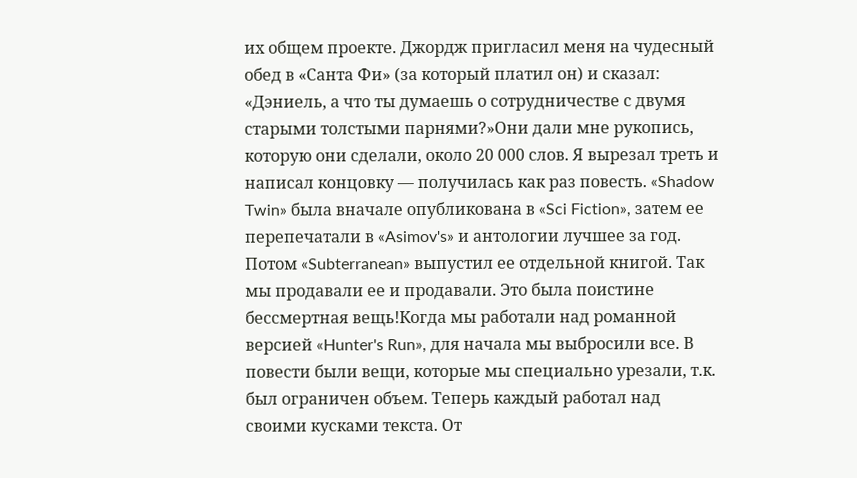их общем проекте. Джордж пригласил меня на чудесный обед в «Санта Фи» (за который платил он) и сказал: «Дэниель, а что ты думаешь о сотрудничестве с двумя старыми толстыми парнями?»Они дали мне рукопись, которую они сделали, около 20 000 слов. Я вырезал треть и написал концовку — получилась как раз повесть. «Shadow Twin» была вначале опубликована в «Sci Fiction», затем ее перепечатали в «Asimov's» и антологии лучшее за год. Потом «Subterranean» выпустил ее отдельной книгой. Так мы продавали ее и продавали. Это была поистине бессмертная вещь!Когда мы работали над романной версией «Hunter's Run», для начала мы выбросили все. В повести были вещи, которые мы специально урезали, т.к. был ограничен объем. Теперь каждый работал над своими кусками текста. От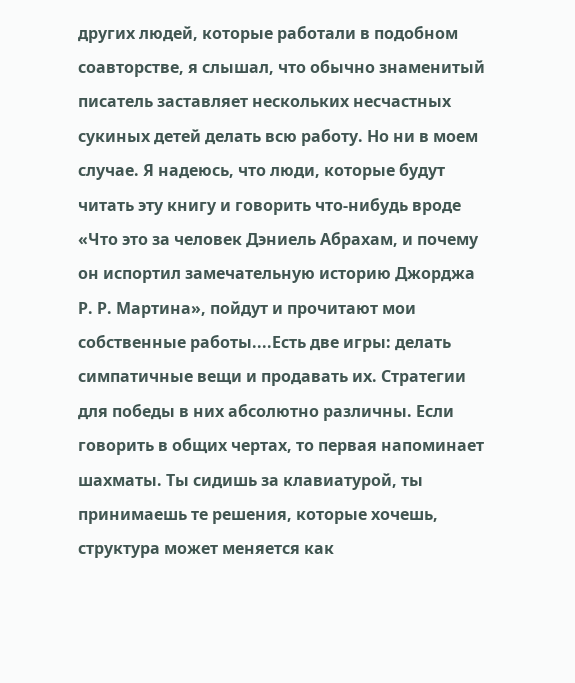других людей, которые работали в подобном соавторстве, я слышал, что обычно знаменитый писатель заставляет нескольких несчастных сукиных детей делать всю работу. Но ни в моем случае. Я надеюсь, что люди, которые будут читать эту книгу и говорить что-нибудь вроде «Что это за человек Дэниель Абрахам, и почему он испортил замечательную историю Джорджа Р. Р. Мартина», пойдут и прочитают мои собственные работы....Есть две игры: делать симпатичные вещи и продавать их. Стратегии для победы в них абсолютно различны. Если говорить в общих чертах, то первая напоминает шахматы. Ты сидишь за клавиатурой, ты принимаешь те решения, которые хочешь, структура может меняется как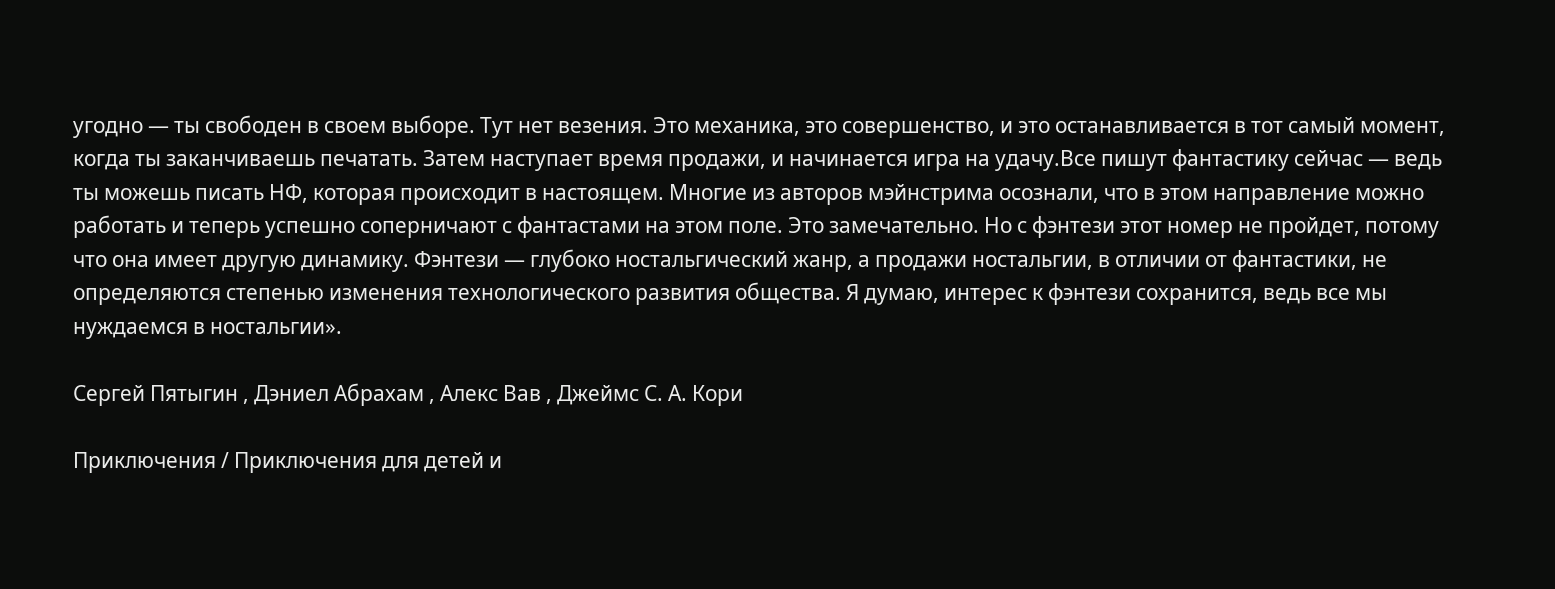угодно — ты свободен в своем выборе. Тут нет везения. Это механика, это совершенство, и это останавливается в тот самый момент, когда ты заканчиваешь печатать. Затем наступает время продажи, и начинается игра на удачу.Все пишут фантастику сейчас — ведь ты можешь писать НФ, которая происходит в настоящем. Многие из авторов мэйнстрима осознали, что в этом направление можно работать и теперь успешно соперничают с фантастами на этом поле. Это замечательно. Но с фэнтези этот номер не пройдет, потому что она имеет другую динамику. Фэнтези — глубоко ностальгический жанр, а продажи ностальгии, в отличии от фантастики, не определяются степенью изменения технологического развития общества. Я думаю, интерес к фэнтези сохранится, ведь все мы нуждаемся в ностальгии».

Сергей Пятыгин , Дэниел Абрахам , Алекс Вав , Джеймс С. А. Кори

Приключения / Приключения для детей и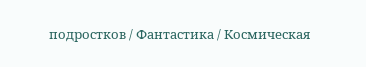подростков / Фантастика / Космическая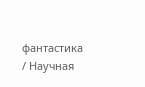фантастика / Научная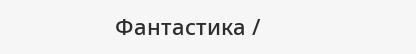Фантастика /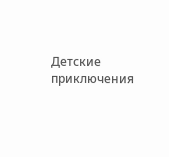Детские приключения